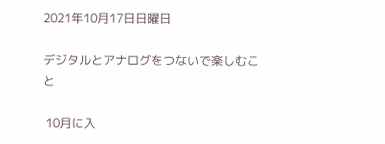2021年10月17日日曜日

デジタルとアナログをつないで楽しむこと

 10月に入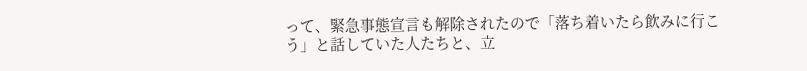って、緊急事態宣言も解除されたので「落ち着いたら飲みに行こう」と話していた人たちと、立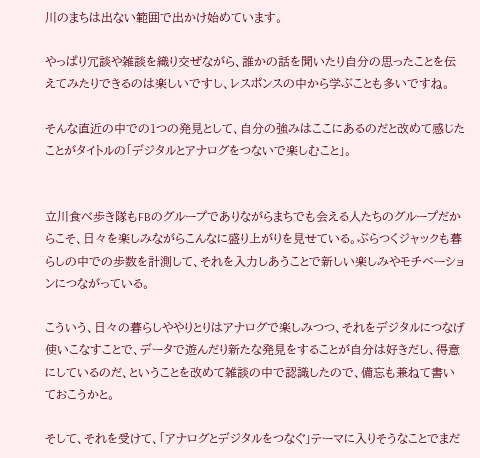川のまちは出ない範囲で出かけ始めています。

やっぱり冗談や雑談を織り交ぜながら、誰かの話を聞いたり自分の思ったことを伝えてみたりできるのは楽しいですし、レスポンスの中から学ぶことも多いですね。

そんな直近の中での1つの発見として、自分の強みはここにあるのだと改めて感じたことがタイトルの「デジタルとアナログをつないで楽しむこと」。


立川食べ歩き隊もFBのグループでありながらまちでも会える人たちのグループだからこそ、日々を楽しみながらこんなに盛り上がりを見せている。ぶらつくジャックも暮らしの中での歩数を計測して、それを入力しあうことで新しい楽しみやモチベーションにつながっている。

こういう、日々の暮らしややりとりはアナログで楽しみつつ、それをデジタルにつなげ使いこなすことで、データで遊んだり新たな発見をすることが自分は好きだし、得意にしているのだ、ということを改めて雑談の中で認識したので、備忘も兼ねて書いておこうかと。

そして、それを受けて、「アナログとデジタルをつなぐ」テーマに入りそうなことでまだ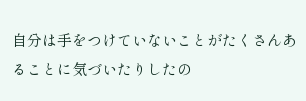自分は手をつけていないことがたくさんあることに気づいたりしたの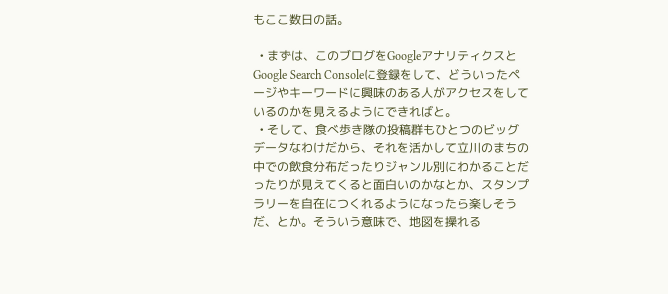もここ数日の話。

  • まずは、このブログをGoogleアナリティクスとGoogle Search Consoleに登録をして、どういったページやキーワードに興味のある人がアクセスをしているのかを見えるようにできればと。
  • そして、食べ歩き隊の投稿群もひとつのビッグデータなわけだから、それを活かして立川のまちの中での飲食分布だったりジャンル別にわかることだったりが見えてくると面白いのかなとか、スタンプラリーを自在につくれるようになったら楽しそうだ、とか。そういう意味で、地図を操れる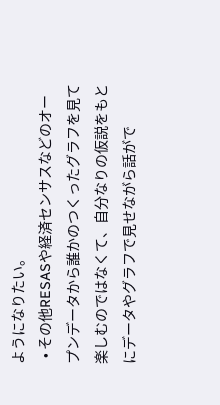ようになりたい。
  • その他RESASや経済センサスなどのオープンデータから誰かのつくったグラフを見て楽しむのではなくて、自分なりの仮説をもとにデータやグラフで見せながら話がで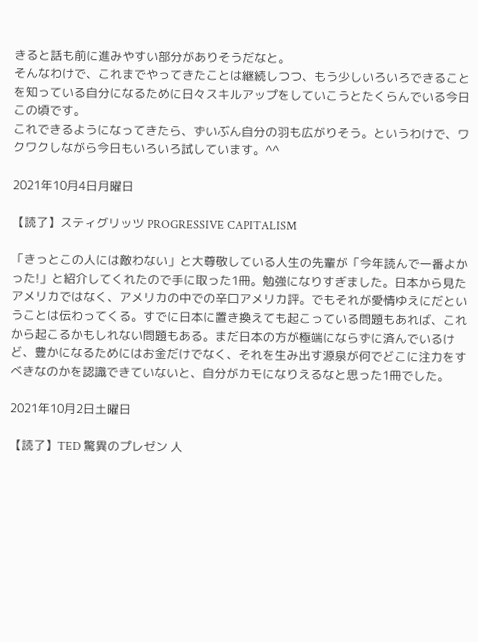きると話も前に進みやすい部分がありそうだなと。
そんなわけで、これまでやってきたことは継続しつつ、もう少しいろいろできることを知っている自分になるために日々スキルアップをしていこうとたくらんでいる今日この頃です。
これできるようになってきたら、ずいぶん自分の羽も広がりそう。というわけで、ワクワクしながら今日もいろいろ試しています。^^

2021年10月4日月曜日

【読了】スティグリッツ PROGRESSIVE CAPITALISM

「きっとこの人には敵わない」と大尊敬している人生の先輩が「今年読んで一番よかった!」と紹介してくれたので手に取った1冊。勉強になりすぎました。日本から見たアメリカではなく、アメリカの中での辛口アメリカ評。でもそれが愛情ゆえにだということは伝わってくる。すでに日本に置き換えても起こっている問題もあれば、これから起こるかもしれない問題もある。まだ日本の方が極端にならずに済んでいるけど、豊かになるためにはお金だけでなく、それを生み出す源泉が何でどこに注力をすべきなのかを認識できていないと、自分がカモになりえるなと思った1冊でした。

2021年10月2日土曜日

【読了】TED 驚異のプレゼン 人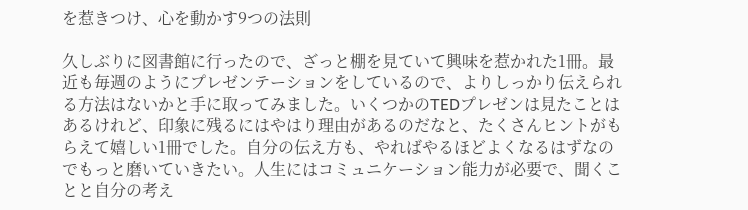を惹きつけ、心を動かす9つの法則

久しぶりに図書館に行ったので、ざっと棚を見ていて興味を惹かれた1冊。最近も毎週のようにプレゼンテーションをしているので、よりしっかり伝えられる方法はないかと手に取ってみました。いくつかのTEDプレゼンは見たことはあるけれど、印象に残るにはやはり理由があるのだなと、たくさんヒントがもらえて嬉しい1冊でした。自分の伝え方も、やればやるほどよくなるはずなのでもっと磨いていきたい。人生にはコミュニケーション能力が必要で、聞くことと自分の考え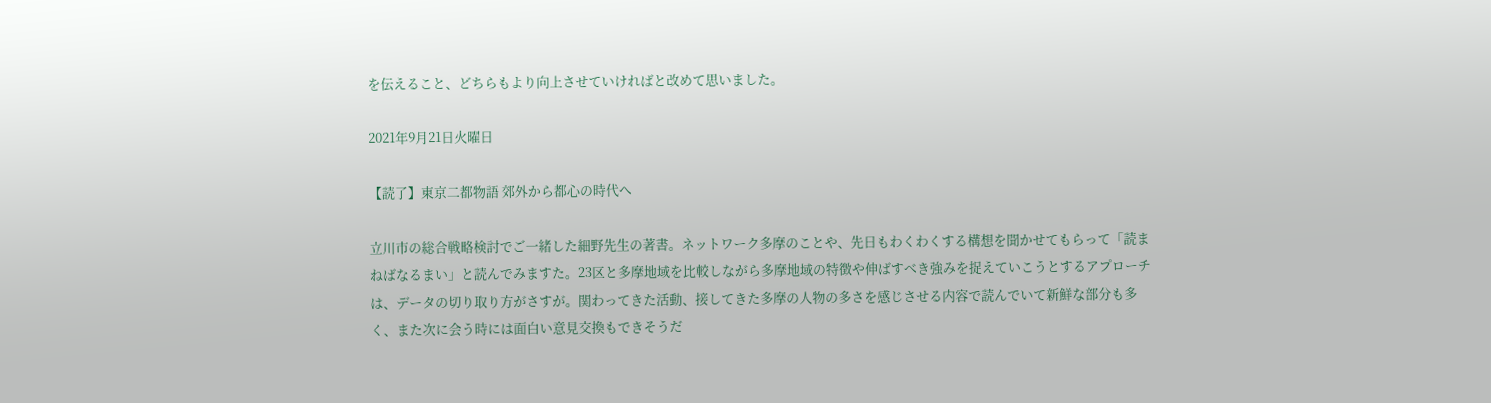を伝えること、どちらもより向上させていければと改めて思いました。

2021年9月21日火曜日

【読了】東京二都物語 郊外から都心の時代へ

立川市の総合戦略検討でご一緒した細野先生の著書。ネットワーク多摩のことや、先日もわくわくする構想を聞かせてもらって「読まねばなるまい」と読んでみますた。23区と多摩地域を比較しながら多摩地域の特徴や伸ばすべき強みを捉えていこうとするアプローチは、データの切り取り方がさすが。関わってきた活動、接してきた多摩の人物の多さを感じさせる内容で読んでいて新鮮な部分も多く、また次に会う時には面白い意見交換もできそうだ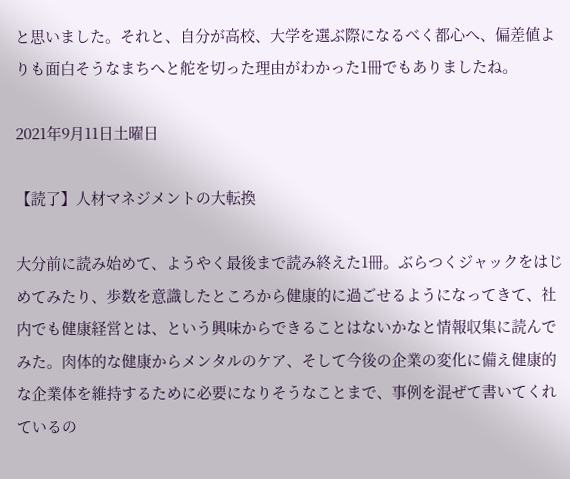と思いました。それと、自分が高校、大学を選ぶ際になるべく都心へ、偏差値よりも面白そうなまちへと舵を切った理由がわかった1冊でもありましたね。

2021年9月11日土曜日

【読了】人材マネジメントの大転換

大分前に読み始めて、ようやく最後まで読み終えた1冊。ぶらつくジャックをはじめてみたり、歩数を意識したところから健康的に過ごせるようになってきて、社内でも健康経営とは、という興味からできることはないかなと情報収集に読んでみた。肉体的な健康からメンタルのケア、そして今後の企業の変化に備え健康的な企業体を維持するために必要になりそうなことまで、事例を混ぜて書いてくれているの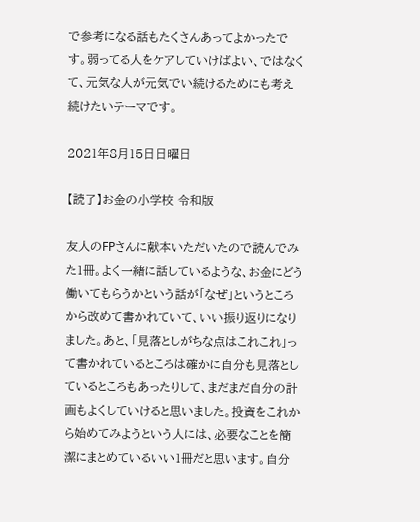で参考になる話もたくさんあってよかったです。弱ってる人をケアしていけばよい、ではなくて、元気な人が元気でい続けるためにも考え続けたいテーマです。

2021年8月15日日曜日

【読了】お金の小学校 令和版

友人のFPさんに献本いただいたので読んでみた1冊。よく一緒に話しているような、お金にどう働いてもらうかという話が「なぜ」というところから改めて書かれていて、いい振り返りになりました。あと、「見落としがちな点はこれこれ」って書かれているところは確かに自分も見落としているところもあったりして、まだまだ自分の計画もよくしていけると思いました。投資をこれから始めてみようという人には、必要なことを簡潔にまとめているいい1冊だと思います。自分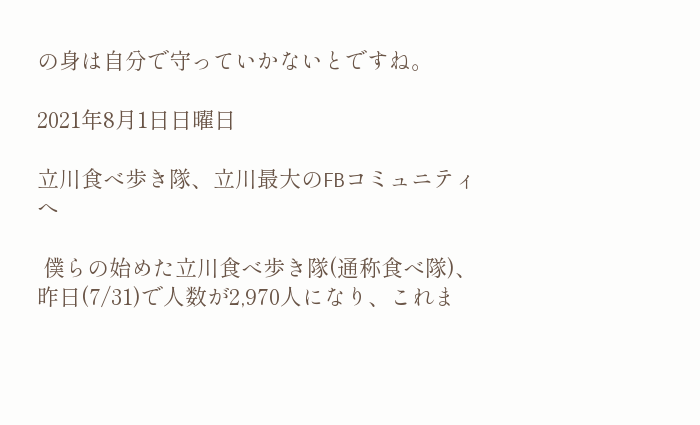の身は自分で守っていかないとですね。

2021年8月1日日曜日

立川食べ歩き隊、立川最大のFBコミュニティへ

 僕らの始めた立川食べ歩き隊(通称食べ隊)、昨日(7/31)で人数が2,970人になり、これま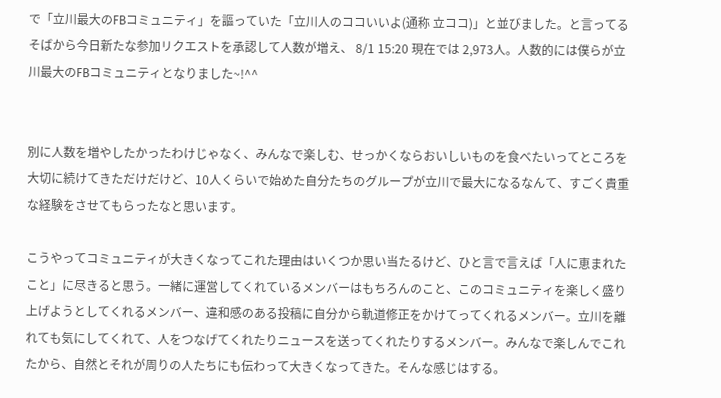で「立川最大のFBコミュニティ」を謳っていた「立川人のココいいよ(通称 立ココ)」と並びました。と言ってるそばから今日新たな参加リクエストを承認して人数が増え、 8/1 15:20 現在では 2,973人。人数的には僕らが立川最大のFBコミュニティとなりました~!^^


別に人数を増やしたかったわけじゃなく、みんなで楽しむ、せっかくならおいしいものを食べたいってところを大切に続けてきただけだけど、10人くらいで始めた自分たちのグループが立川で最大になるなんて、すごく貴重な経験をさせてもらったなと思います。

こうやってコミュニティが大きくなってこれた理由はいくつか思い当たるけど、ひと言で言えば「人に恵まれたこと」に尽きると思う。一緒に運営してくれているメンバーはもちろんのこと、このコミュニティを楽しく盛り上げようとしてくれるメンバー、違和感のある投稿に自分から軌道修正をかけてってくれるメンバー。立川を離れても気にしてくれて、人をつなげてくれたりニュースを送ってくれたりするメンバー。みんなで楽しんでこれたから、自然とそれが周りの人たちにも伝わって大きくなってきた。そんな感じはする。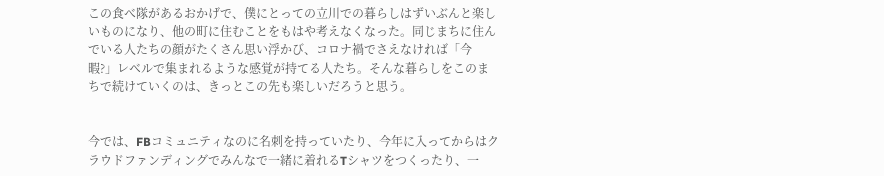この食べ隊があるおかげで、僕にとっての立川での暮らしはずいぶんと楽しいものになり、他の町に住むことをもはや考えなくなった。同じまちに住んでいる人たちの顔がたくさん思い浮かび、コロナ禍でさえなければ「今暇?」レベルで集まれるような感覚が持てる人たち。そんな暮らしをこのまちで続けていくのは、きっとこの先も楽しいだろうと思う。


今では、FBコミュニティなのに名刺を持っていたり、今年に入ってからはクラウドファンディングでみんなで一緒に着れるTシャツをつくったり、一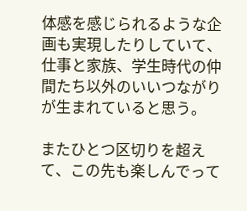体感を感じられるような企画も実現したりしていて、仕事と家族、学生時代の仲間たち以外のいいつながりが生まれていると思う。

またひとつ区切りを超えて、この先も楽しんでって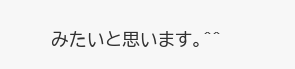みたいと思います。^^